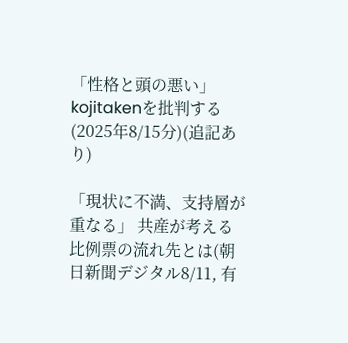「性格と頭の悪い」kojitakenを批判する(2025年8/15分)(追記あり)

「現状に不満、支持層が重なる」 共産が考える比例票の流れ先とは(朝日新聞デジタル8/11, 有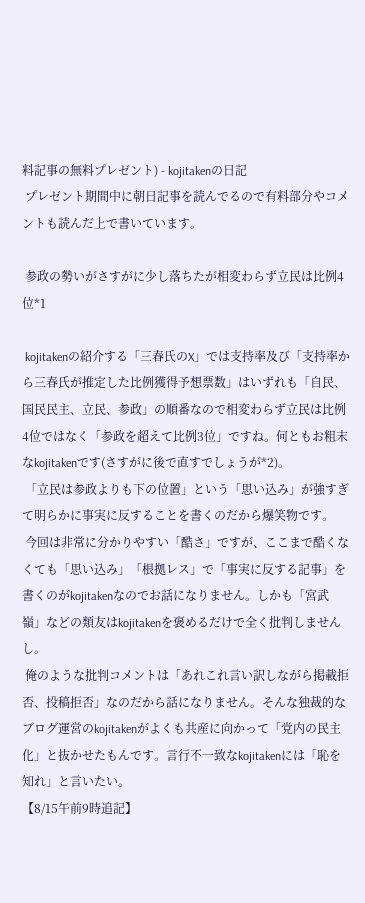料記事の無料プレゼント) - kojitakenの日記
 プレゼント期間中に朝日記事を読んでるので有料部分やコメントも読んだ上で書いています。

 参政の勢いがさすがに少し落ちたが相変わらず立民は比例4位*1

 kojitakenの紹介する「三春氏のX」では支持率及び「支持率から三春氏が推定した比例獲得予想票数」はいずれも「自民、国民民主、立民、参政」の順番なので相変わらず立民は比例4位ではなく「参政を超えて比例3位」ですね。何ともお粗末なkojitakenです(さすがに後で直すでしょうが*2)。
 「立民は参政よりも下の位置」という「思い込み」が強すぎて明らかに事実に反することを書くのだから爆笑物です。
 今回は非常に分かりやすい「酷さ」ですが、ここまで酷くなくても「思い込み」「根拠レス」で「事実に反する記事」を書くのがkojitakenなのでお話になりません。しかも「宮武嶺」などの類友はkojitakenを褒めるだけで全く批判しませんし。
 俺のような批判コメントは「あれこれ言い訳しながら掲載拒否、投稿拒否」なのだから話になりません。そんな独裁的なブログ運営のkojitakenがよくも共産に向かって「党内の民主化」と抜かせたもんです。言行不一致なkojitakenには「恥を知れ」と言いたい。
【8/15午前9時追記】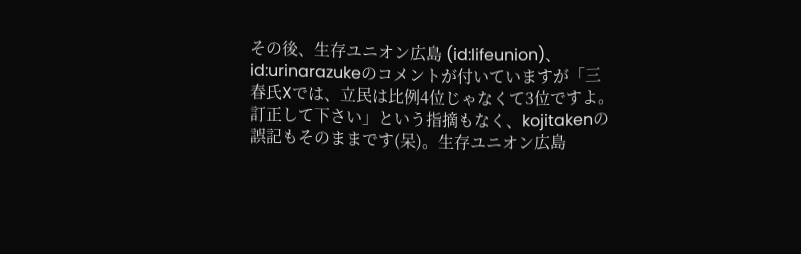その後、生存ユニオン広島 (id:lifeunion)、id:urinarazukeのコメントが付いていますが「三春氏Xでは、立民は比例4位じゃなくて3位ですよ。訂正して下さい」という指摘もなく、kojitakenの誤記もそのままです(呆)。生存ユニオン広島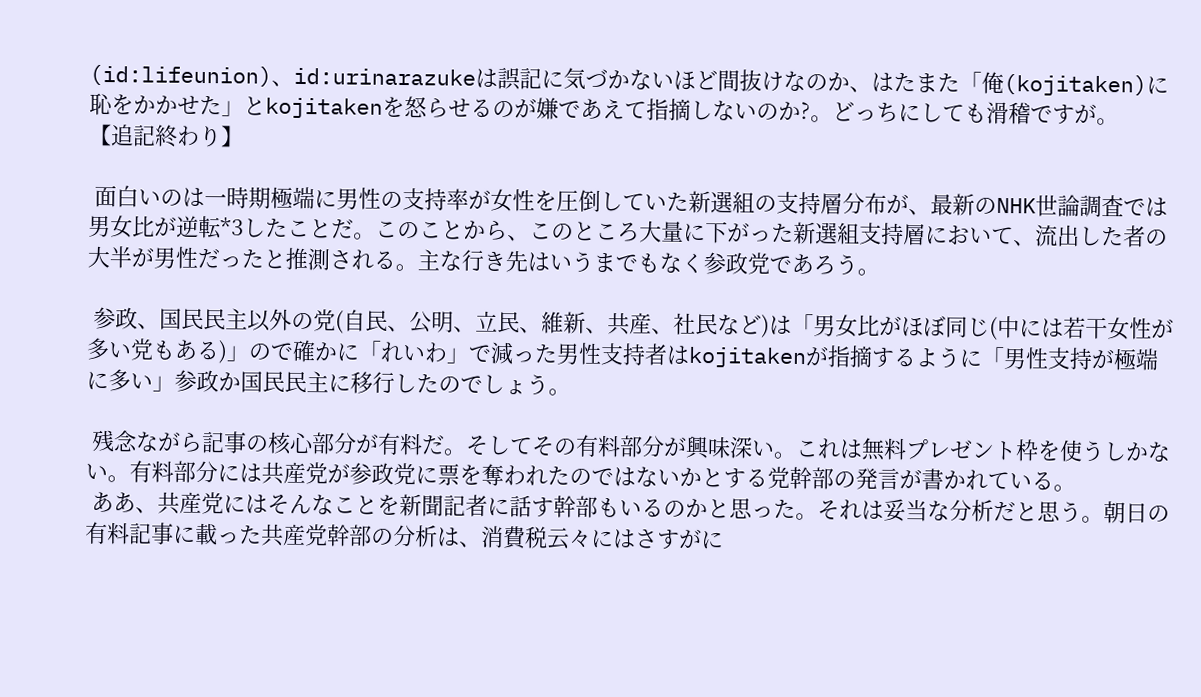(id:lifeunion)、id:urinarazukeは誤記に気づかないほど間抜けなのか、はたまた「俺(kojitaken)に恥をかかせた」とkojitakenを怒らせるのが嫌であえて指摘しないのか?。どっちにしても滑稽ですが。
【追記終わり】

 面白いのは一時期極端に男性の支持率が女性を圧倒していた新選組の支持層分布が、最新のNHK世論調査では男女比が逆転*3したことだ。このことから、このところ大量に下がった新選組支持層において、流出した者の大半が男性だったと推測される。主な行き先はいうまでもなく参政党であろう。

 参政、国民民主以外の党(自民、公明、立民、維新、共産、社民など)は「男女比がほぼ同じ(中には若干女性が多い党もある)」ので確かに「れいわ」で減った男性支持者はkojitakenが指摘するように「男性支持が極端に多い」参政か国民民主に移行したのでしょう。

 残念ながら記事の核心部分が有料だ。そしてその有料部分が興味深い。これは無料プレゼント枠を使うしかない。有料部分には共産党が参政党に票を奪われたのではないかとする党幹部の発言が書かれている。
 ああ、共産党にはそんなことを新聞記者に話す幹部もいるのかと思った。それは妥当な分析だと思う。朝日の有料記事に載った共産党幹部の分析は、消費税云々にはさすがに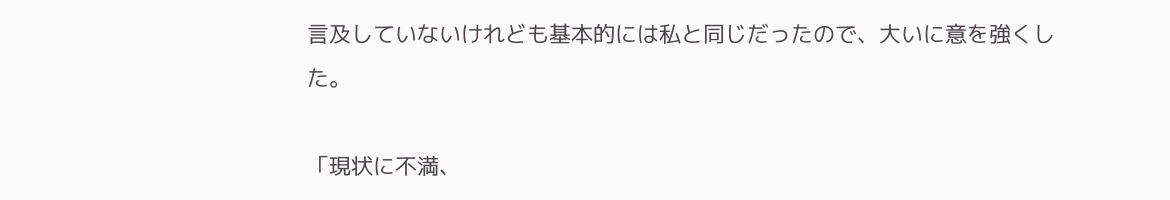言及していないけれども基本的には私と同じだったので、大いに意を強くした。

「現状に不満、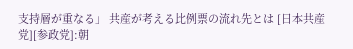支持層が重なる」 共産が考える比例票の流れ先とは [日本共産党][参政党]:朝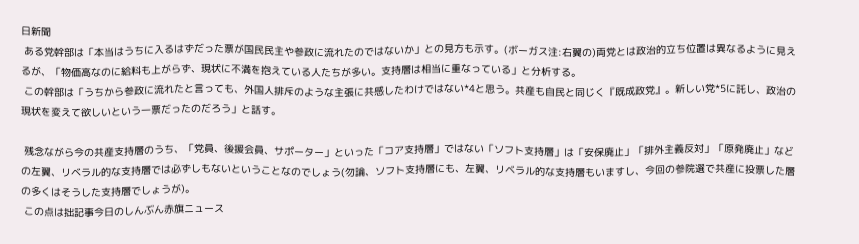日新聞
 ある党幹部は「本当はうちに入るはずだった票が国民民主や参政に流れたのではないか」との見方も示す。(ボーガス注:右翼の)両党とは政治的立ち位置は異なるように見えるが、「物価高なのに給料も上がらず、現状に不満を抱えている人たちが多い。支持層は相当に重なっている」と分析する。
 この幹部は「うちから参政に流れたと言っても、外国人排斥のような主張に共感したわけではない*4と思う。共産も自民と同じく『既成政党』。新しい党*5に託し、政治の現状を変えて欲しいという一票だったのだろう」と話す。

 残念ながら今の共産支持層のうち、「党員、後援会員、サポーター」といった「コア支持層」ではない「ソフト支持層」は「安保廃止」「排外主義反対」「原発廃止」などの左翼、リベラル的な支持層では必ずしもないということなのでしょう(勿論、ソフト支持層にも、左翼、リベラル的な支持層もいますし、今回の参院選で共産に投票した層の多くはそうした支持層でしょうが)。
 この点は拙記事今日のしんぶん赤旗ニュース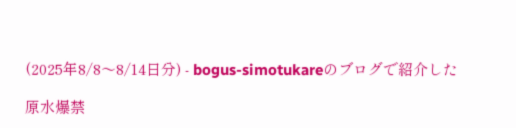(2025年8/8〜8/14日分) - bogus-simotukareのブログで紹介した

原水爆禁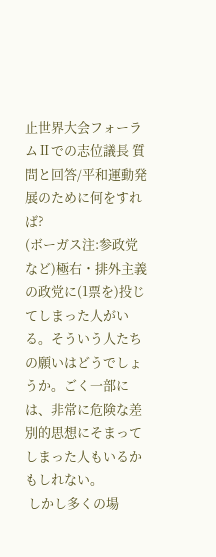止世界大会フォーラムⅡでの志位議長 質問と回答/平和運動発展のために何をすれば?
(ボーガス注:参政党など)極右・排外主義の政党に(1票を)投じてしまった人がいる。そういう人たちの願いはどうでしょうか。ごく一部には、非常に危険な差別的思想にそまってしまった人もいるかもしれない。
 しかし多くの場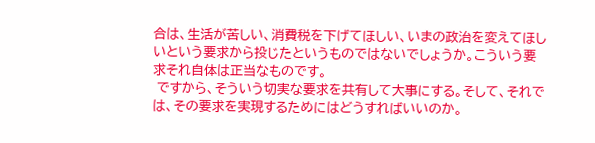合は、生活が苦しい、消費税を下げてほしい、いまの政治を変えてほしいという要求から投じたというものではないでしょうか。こういう要求それ自体は正当なものです。
 ですから、そういう切実な要求を共有して大事にする。そして、それでは、その要求を実現するためにはどうすればいいのか。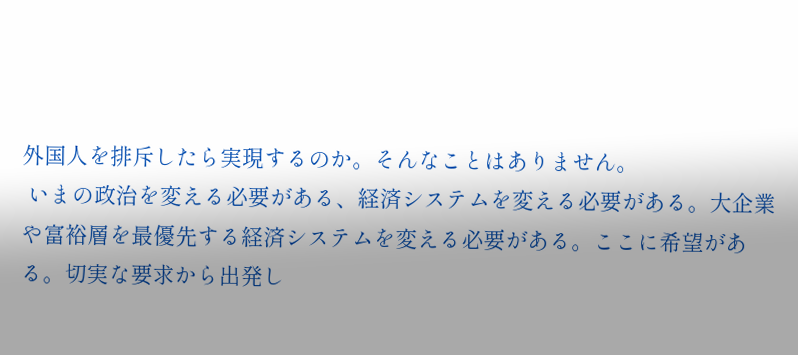外国人を排斥したら実現するのか。そんなことはありません。
 いまの政治を変える必要がある、経済システムを変える必要がある。大企業や富裕層を最優先する経済システムを変える必要がある。ここに希望がある。切実な要求から出発し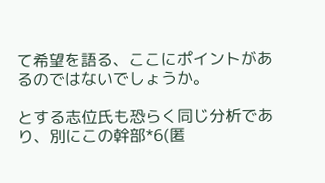て希望を語る、ここにポイントがあるのではないでしょうか。

とする志位氏も恐らく同じ分析であり、別にこの幹部*6(匿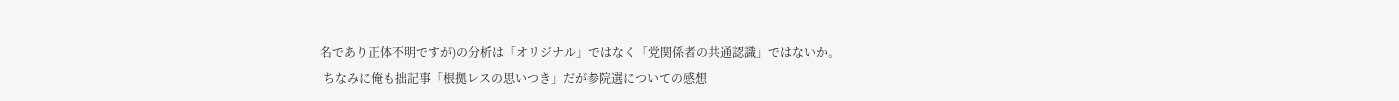名であり正体不明ですが)の分析は「オリジナル」ではなく「党関係者の共通認識」ではないか。
 ちなみに俺も拙記事「根拠レスの思いつき」だが参院選についての感想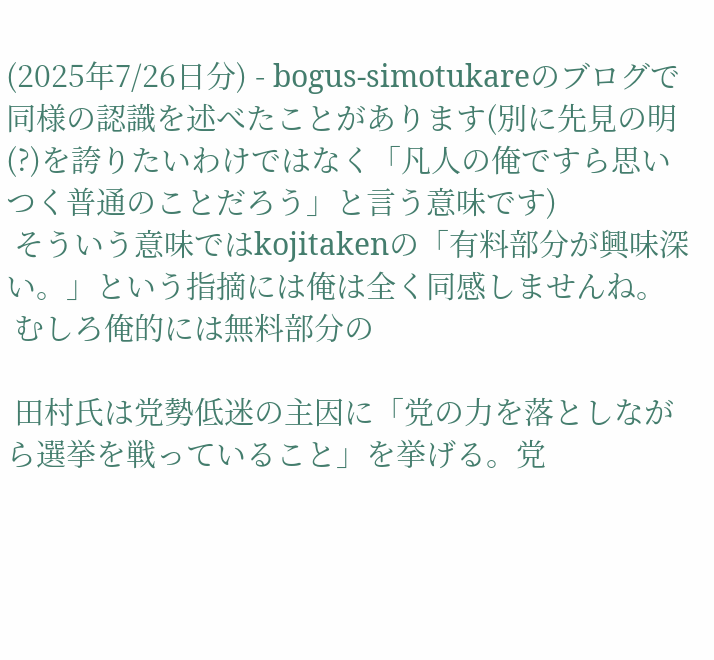(2025年7/26日分) - bogus-simotukareのブログで同様の認識を述べたことがあります(別に先見の明(?)を誇りたいわけではなく「凡人の俺ですら思いつく普通のことだろう」と言う意味です)
 そういう意味ではkojitakenの「有料部分が興味深い。」という指摘には俺は全く同感しませんね。
 むしろ俺的には無料部分の

 田村氏は党勢低迷の主因に「党の力を落としながら選挙を戦っていること」を挙げる。党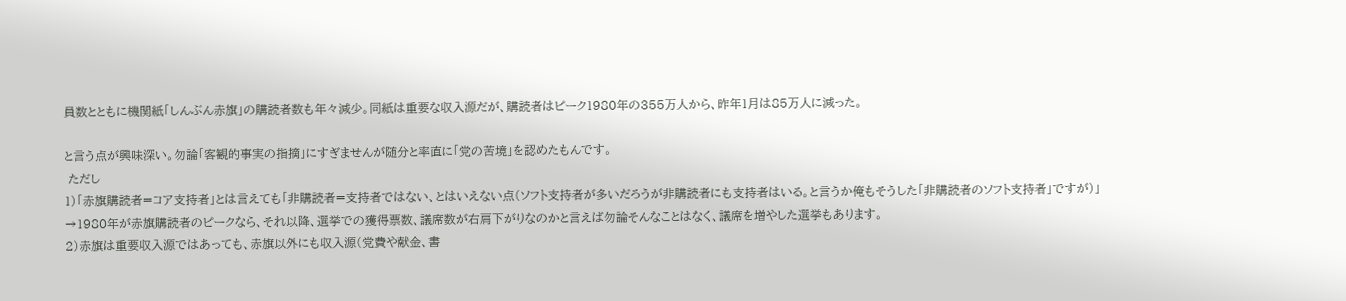員数とともに機関紙「しんぶん赤旗」の購読者数も年々減少。同紙は重要な収入源だが、購読者はピーク1980年の355万人から、昨年1月は85万人に減った。

と言う点が興味深い。勿論「客観的事実の指摘」にすぎませんが随分と率直に「党の苦境」を認めたもんです。
 ただし
1)「赤旗購読者=コア支持者」とは言えても「非購読者=支持者ではない、とはいえない点(ソフト支持者が多いだろうが非購読者にも支持者はいる。と言うか俺もそうした「非購読者のソフト支持者」ですが)」
→1980年が赤旗購読者のピークなら、それ以降、選挙での獲得票数、議席数が右肩下がりなのかと言えば勿論そんなことはなく、議席を増やした選挙もあります。
2)赤旗は重要収入源ではあっても、赤旗以外にも収入源(党費や献金、書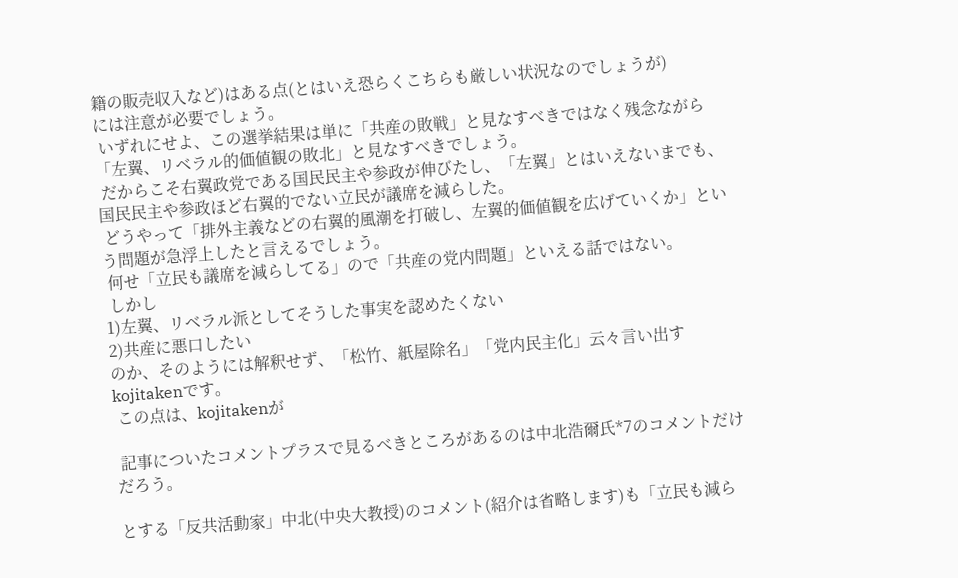籍の販売収入など)はある点(とはいえ恐らくこちらも厳しい状況なのでしょうが)
には注意が必要でしょう。
 いずれにせよ、この選挙結果は単に「共産の敗戦」と見なすべきではなく残念ながら「左翼、リベラル的価値観の敗北」と見なすべきでしょう。
 だからこそ右翼政党である国民民主や参政が伸びたし、「左翼」とはいえないまでも、国民民主や参政ほど右翼的でない立民が議席を減らした。
 どうやって「排外主義などの右翼的風潮を打破し、左翼的価値観を広げていくか」という問題が急浮上したと言えるでしょう。
 何せ「立民も議席を減らしてる」ので「共産の党内問題」といえる話ではない。
 しかし
1)左翼、リベラル派としてそうした事実を認めたくない
2)共産に悪口したい
のか、そのようには解釈せず、「松竹、紙屋除名」「党内民主化」云々言い出すkojitakenです。
 この点は、kojitakenが

 記事についたコメントプラスで見るべきところがあるのは中北浩爾氏*7のコメントだけだろう。

とする「反共活動家」中北(中央大教授)のコメント(紹介は省略します)も「立民も減ら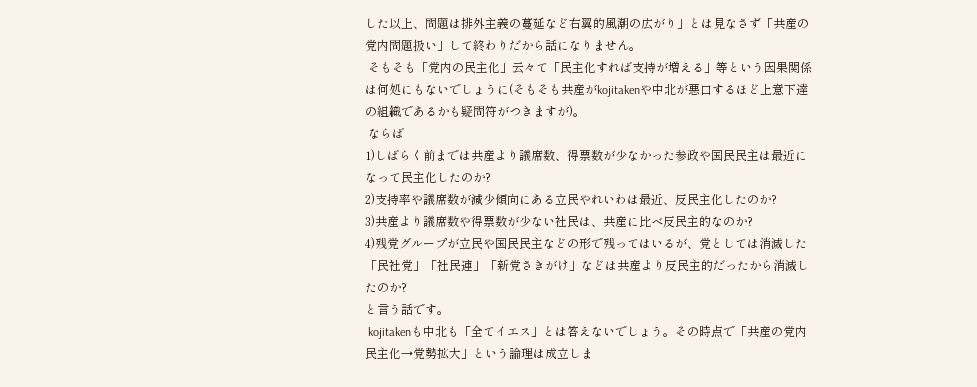した以上、問題は排外主義の蔓延など右翼的風潮の広がり」とは見なさず「共産の党内問題扱い」して終わりだから話になりません。
 そもそも「党内の民主化」云々て「民主化すれば支持が増える」等という因果関係は何処にもないでしょうに(そもそも共産がkojitakenや中北が悪口するほど上意下達の組織であるかも疑問符がつきますが)。
 ならば
1)しばらく前までは共産より議席数、得票数が少なかった参政や国民民主は最近になって民主化したのか?
2)支持率や議席数が減少傾向にある立民やれいわは最近、反民主化したのか?
3)共産より議席数や得票数が少ない社民は、共産に比べ反民主的なのか?
4)残党グループが立民や国民民主などの形で残ってはいるが、党としては消滅した「民社党」「社民連」「新党さきがけ」などは共産より反民主的だったから消滅したのか?
と言う話です。
 kojitakenも中北も「全てイエス」とは答えないでしょう。その時点で「共産の党内民主化→党勢拡大」という論理は成立しま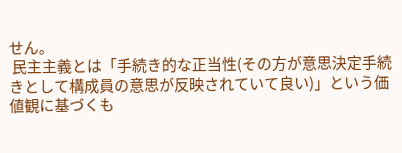せん。
 民主主義とは「手続き的な正当性(その方が意思決定手続きとして構成員の意思が反映されていて良い)」という価値観に基づくも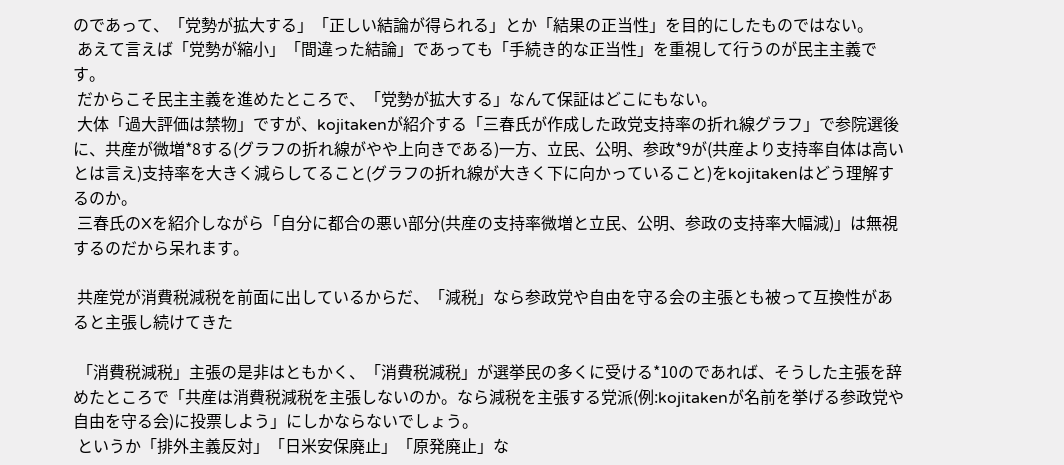のであって、「党勢が拡大する」「正しい結論が得られる」とか「結果の正当性」を目的にしたものではない。
 あえて言えば「党勢が縮小」「間違った結論」であっても「手続き的な正当性」を重視して行うのが民主主義です。
 だからこそ民主主義を進めたところで、「党勢が拡大する」なんて保証はどこにもない。
 大体「過大評価は禁物」ですが、kojitakenが紹介する「三春氏が作成した政党支持率の折れ線グラフ」で参院選後に、共産が微増*8する(グラフの折れ線がやや上向きである)一方、立民、公明、参政*9が(共産より支持率自体は高いとは言え)支持率を大きく減らしてること(グラフの折れ線が大きく下に向かっていること)をkojitakenはどう理解するのか。
 三春氏のXを紹介しながら「自分に都合の悪い部分(共産の支持率微増と立民、公明、参政の支持率大幅減)」は無視するのだから呆れます。

 共産党が消費税減税を前面に出しているからだ、「減税」なら参政党や自由を守る会の主張とも被って互換性があると主張し続けてきた

 「消費税減税」主張の是非はともかく、「消費税減税」が選挙民の多くに受ける*10のであれば、そうした主張を辞めたところで「共産は消費税減税を主張しないのか。なら減税を主張する党派(例:kojitakenが名前を挙げる参政党や自由を守る会)に投票しよう」にしかならないでしょう。
 というか「排外主義反対」「日米安保廃止」「原発廃止」な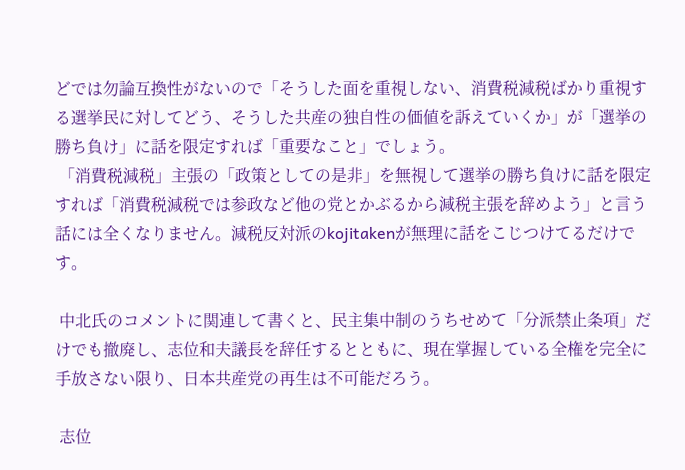どでは勿論互換性がないので「そうした面を重視しない、消費税減税ばかり重視する選挙民に対してどう、そうした共産の独自性の価値を訴えていくか」が「選挙の勝ち負け」に話を限定すれば「重要なこと」でしょう。
 「消費税減税」主張の「政策としての是非」を無視して選挙の勝ち負けに話を限定すれば「消費税減税では参政など他の党とかぶるから減税主張を辞めよう」と言う話には全くなりません。減税反対派のkojitakenが無理に話をこじつけてるだけです。

 中北氏のコメントに関連して書くと、民主集中制のうちせめて「分派禁止条項」だけでも撤廃し、志位和夫議長を辞任するとともに、現在掌握している全権を完全に手放さない限り、日本共産党の再生は不可能だろう。

 志位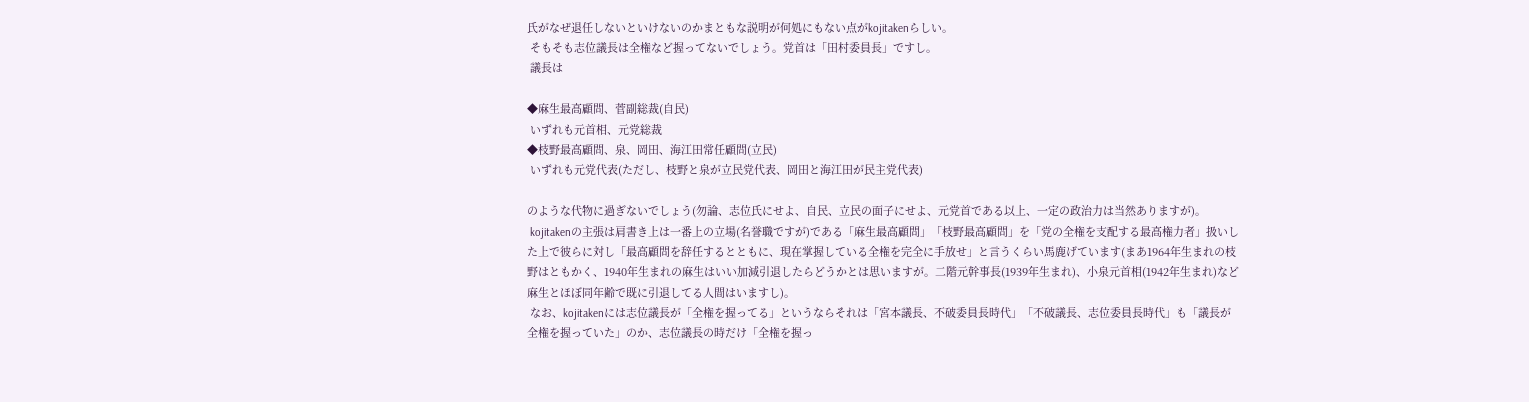氏がなぜ退任しないといけないのかまともな説明が何処にもない点がkojitakenらしい。
 そもそも志位議長は全権など握ってないでしょう。党首は「田村委員長」ですし。
 議長は

◆麻生最高顧問、菅副総裁(自民)
 いずれも元首相、元党総裁
◆枝野最高顧問、泉、岡田、海江田常任顧問(立民)
 いずれも元党代表(ただし、枝野と泉が立民党代表、岡田と海江田が民主党代表)

のような代物に過ぎないでしょう(勿論、志位氏にせよ、自民、立民の面子にせよ、元党首である以上、一定の政治力は当然ありますが)。
 kojitakenの主張は肩書き上は一番上の立場(名誉職ですが)である「麻生最高顧問」「枝野最高顧問」を「党の全権を支配する最高権力者」扱いした上で彼らに対し「最高顧問を辞任するとともに、現在掌握している全権を完全に手放せ」と言うくらい馬鹿げています(まあ1964年生まれの枝野はともかく、1940年生まれの麻生はいい加減引退したらどうかとは思いますが。二階元幹事長(1939年生まれ)、小泉元首相(1942年生まれ)など麻生とほぼ同年齢で既に引退してる人間はいますし)。
 なお、kojitakenには志位議長が「全権を握ってる」というならそれは「宮本議長、不破委員長時代」「不破議長、志位委員長時代」も「議長が全権を握っていた」のか、志位議長の時だけ「全権を握っ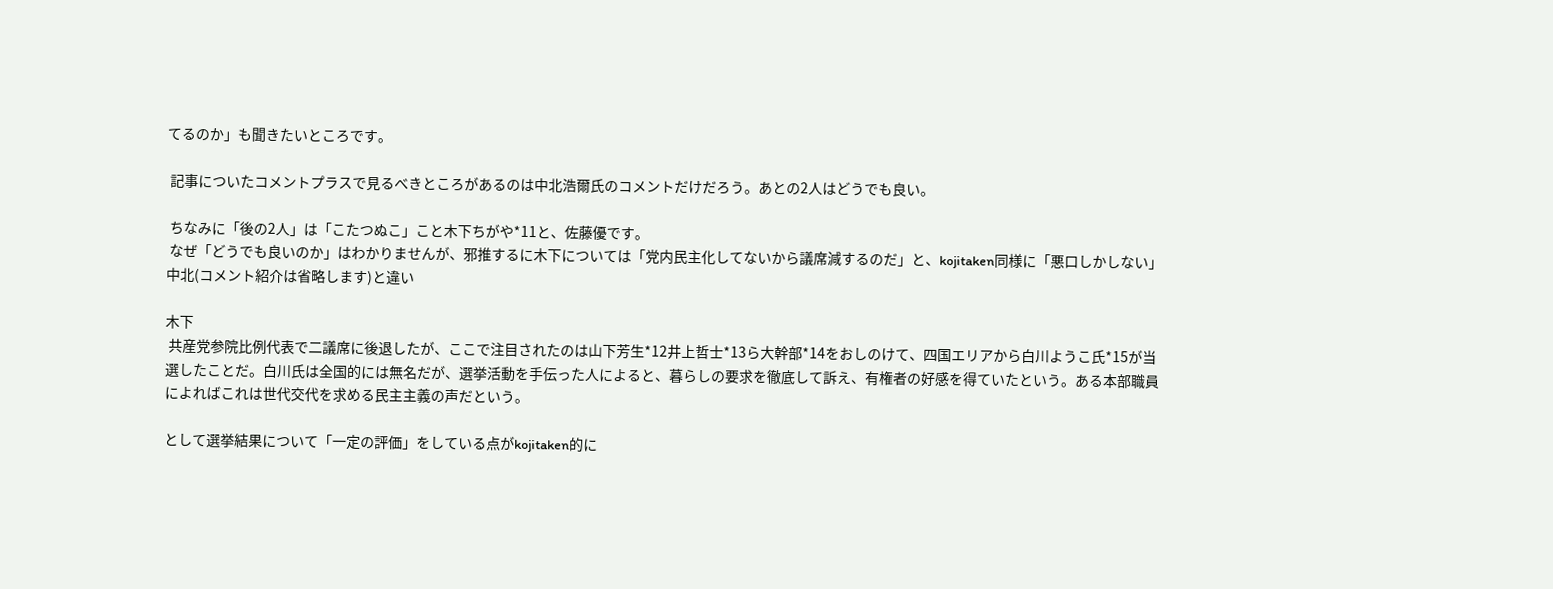てるのか」も聞きたいところです。

 記事についたコメントプラスで見るべきところがあるのは中北浩爾氏のコメントだけだろう。あとの2人はどうでも良い。

 ちなみに「後の2人」は「こたつぬこ」こと木下ちがや*11と、佐藤優です。
 なぜ「どうでも良いのか」はわかりませんが、邪推するに木下については「党内民主化してないから議席減するのだ」と、kojitaken同様に「悪口しかしない」中北(コメント紹介は省略します)と違い

木下
 共産党参院比例代表で二議席に後退したが、ここで注目されたのは山下芳生*12井上哲士*13ら大幹部*14をおしのけて、四国エリアから白川ようこ氏*15が当選したことだ。白川氏は全国的には無名だが、選挙活動を手伝った人によると、暮らしの要求を徹底して訴え、有権者の好感を得ていたという。ある本部職員によればこれは世代交代を求める民主主義の声だという。

として選挙結果について「一定の評価」をしている点がkojitaken的に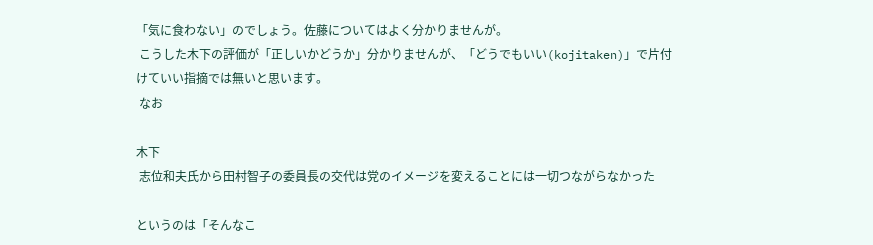「気に食わない」のでしょう。佐藤についてはよく分かりませんが。
 こうした木下の評価が「正しいかどうか」分かりませんが、「どうでもいい(kojitaken)」で片付けていい指摘では無いと思います。
 なお

木下
 志位和夫氏から田村智子の委員長の交代は党のイメージを変えることには一切つながらなかった

というのは「そんなこ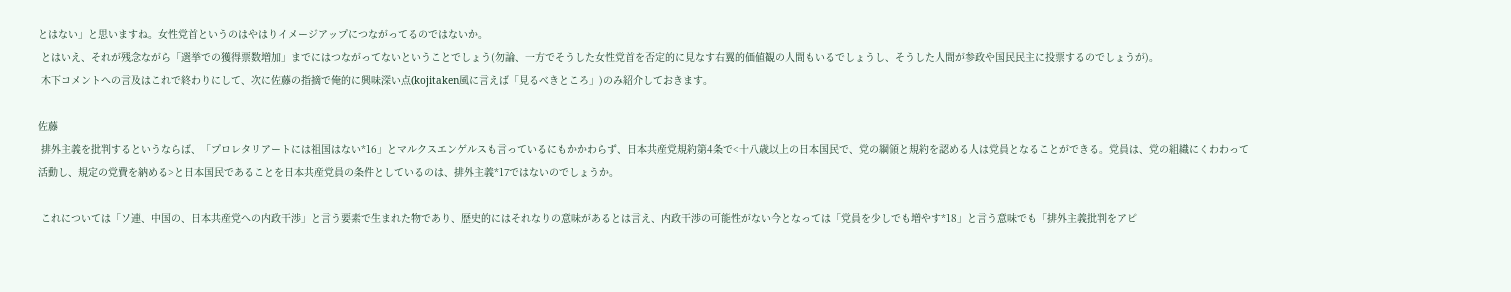とはない」と思いますね。女性党首というのはやはりイメージアップにつながってるのではないか。
 とはいえ、それが残念ながら「選挙での獲得票数増加」までにはつながってないということでしょう(勿論、一方でそうした女性党首を否定的に見なす右翼的価値観の人間もいるでしょうし、そうした人間が参政や国民民主に投票するのでしょうが)。
 木下コメントへの言及はこれで終わりにして、次に佐藤の指摘で俺的に興味深い点(kojitaken風に言えば「見るべきところ」)のみ紹介しておきます。

佐藤
 排外主義を批判するというならば、「プロレタリアートには祖国はない*16」とマルクスエンゲルスも言っているにもかかわらず、日本共産党規約第4条で<十八歳以上の日本国民で、党の綱領と規約を認める人は党員となることができる。党員は、党の組織にくわわって活動し、規定の党費を納める>と日本国民であることを日本共産党員の条件としているのは、排外主義*17ではないのでしょうか。

 これについては「ソ連、中国の、日本共産党への内政干渉」と言う要素で生まれた物であり、歴史的にはそれなりの意味があるとは言え、内政干渉の可能性がない今となっては「党員を少しでも増やす*18」と言う意味でも「排外主義批判をアピ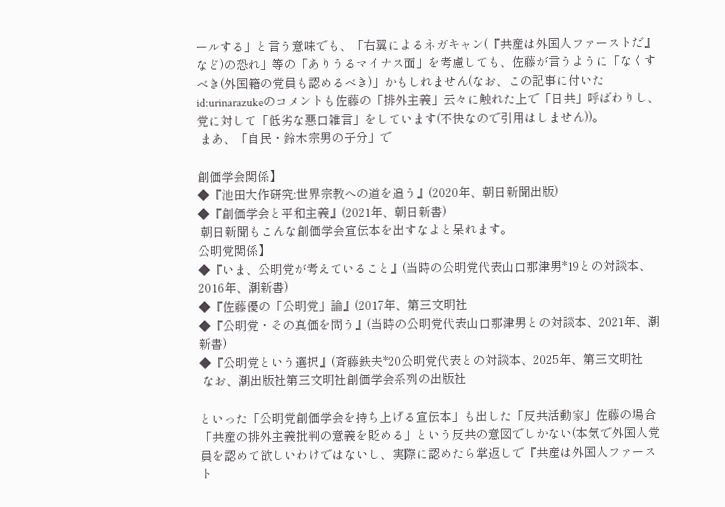ールする」と言う意味でも、「右翼によるネガキャン(『共産は外国人ファーストだ』など)の恐れ」等の「ありうるマイナス面」を考慮しても、佐藤が言うように「なくすべき(外国籍の党員も認めるべき)」かもしれません(なお、この記事に付いたid:urinarazukeのコメントも佐藤の「排外主義」云々に触れた上で「日共」呼ばわりし、党に対して「低劣な悪口雑言」をしています(不快なので引用はしません))。
 まあ、「自民・鈴木宗男の子分」で

創価学会関係】
◆『池田大作研究:世界宗教への道を追う』(2020年、朝日新聞出版)
◆『創価学会と平和主義』(2021年、朝日新書)
 朝日新聞もこんな創価学会宣伝本を出すなよと呆れます。
公明党関係】
◆『いま、公明党が考えていること』(当時の公明党代表山口那津男*19との対談本、2016年、潮新書)
◆『佐藤優の「公明党」論』(2017年、第三文明社
◆『公明党・その真価を問う』(当時の公明党代表山口那津男との対談本、2021年、潮新書)
◆『公明党という選択』(斉藤鉄夫*20公明党代表との対談本、2025年、第三文明社
 なお、潮出版社第三文明社創価学会系列の出版社

といった「公明党創価学会を持ち上げる宣伝本」も出した「反共活動家」佐藤の場合「共産の排外主義批判の意義を貶める」という反共の意図でしかない(本気で外国人党員を認めて欲しいわけではないし、実際に認めたら掌返しで『共産は外国人ファースト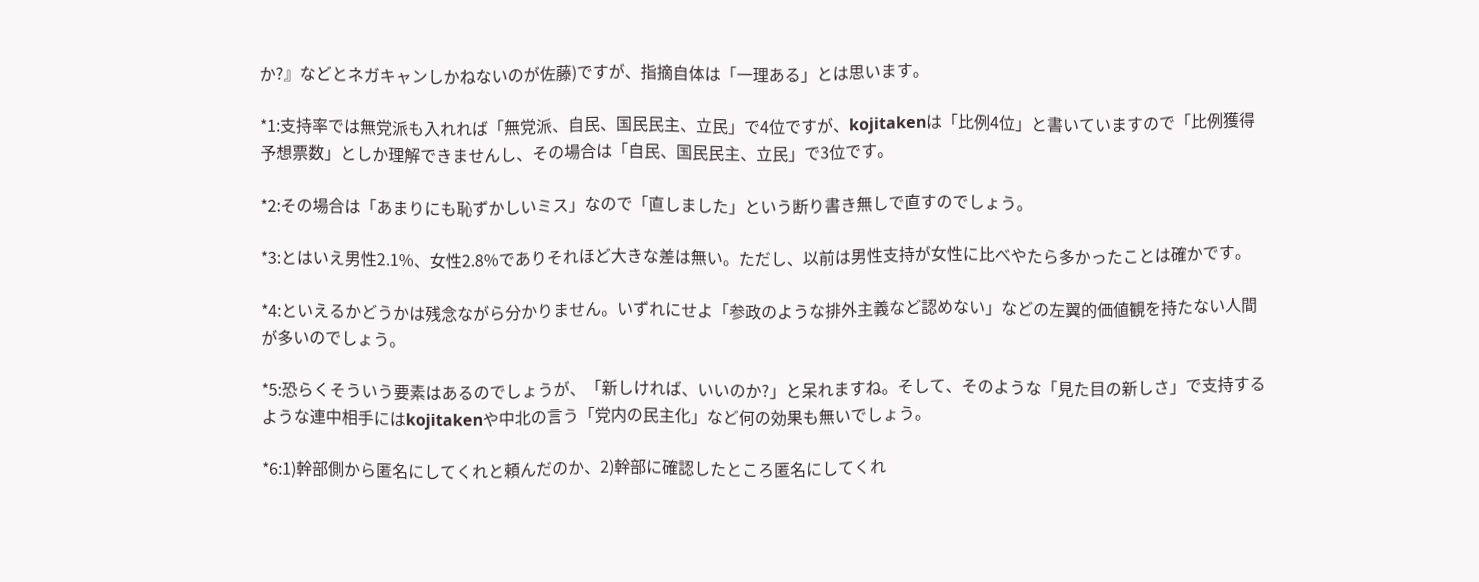か?』などとネガキャンしかねないのが佐藤)ですが、指摘自体は「一理ある」とは思います。

*1:支持率では無党派も入れれば「無党派、自民、国民民主、立民」で4位ですが、kojitakenは「比例4位」と書いていますので「比例獲得予想票数」としか理解できませんし、その場合は「自民、国民民主、立民」で3位です。

*2:その場合は「あまりにも恥ずかしいミス」なので「直しました」という断り書き無しで直すのでしょう。

*3:とはいえ男性2.1%、女性2.8%でありそれほど大きな差は無い。ただし、以前は男性支持が女性に比べやたら多かったことは確かです。

*4:といえるかどうかは残念ながら分かりません。いずれにせよ「参政のような排外主義など認めない」などの左翼的価値観を持たない人間が多いのでしょう。

*5:恐らくそういう要素はあるのでしょうが、「新しければ、いいのか?」と呆れますね。そして、そのような「見た目の新しさ」で支持するような連中相手にはkojitakenや中北の言う「党内の民主化」など何の効果も無いでしょう。

*6:1)幹部側から匿名にしてくれと頼んだのか、2)幹部に確認したところ匿名にしてくれ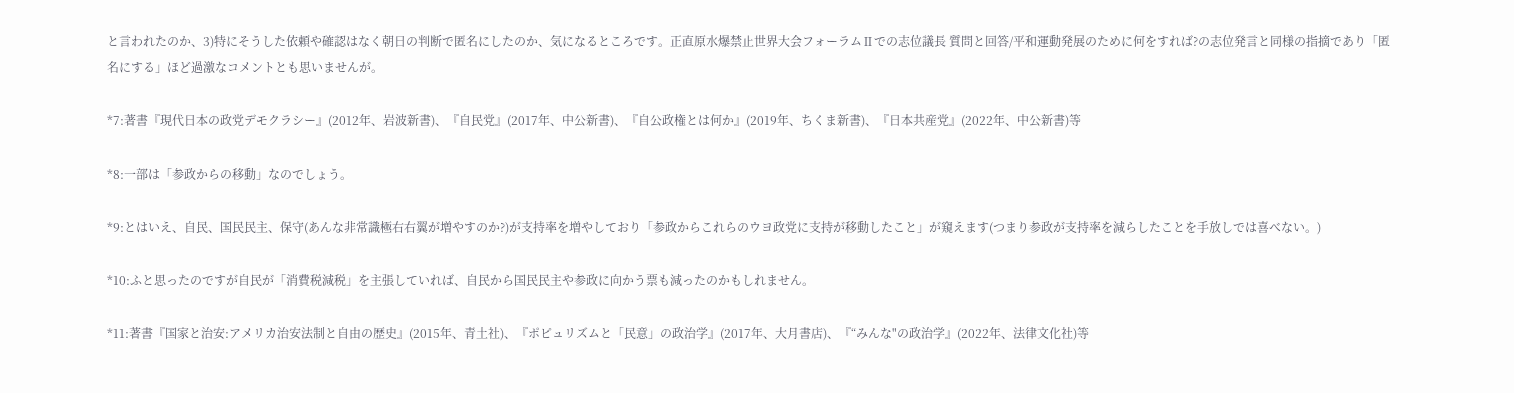と言われたのか、3)特にそうした依頼や確認はなく朝日の判断で匿名にしたのか、気になるところです。正直原水爆禁止世界大会フォーラムⅡでの志位議長 質問と回答/平和運動発展のために何をすれば?の志位発言と同様の指摘であり「匿名にする」ほど過激なコメントとも思いませんが。

*7:著書『現代日本の政党デモクラシー』(2012年、岩波新書)、『自民党』(2017年、中公新書)、『自公政権とは何か』(2019年、ちくま新書)、『日本共産党』(2022年、中公新書)等

*8:一部は「参政からの移動」なのでしょう。

*9:とはいえ、自民、国民民主、保守(あんな非常識極右右翼が増やすのか?)が支持率を増やしており「参政からこれらのウヨ政党に支持が移動したこと」が窺えます(つまり参政が支持率を減らしたことを手放しでは喜べない。)

*10:ふと思ったのですが自民が「消費税減税」を主張していれば、自民から国民民主や参政に向かう票も減ったのかもしれません。

*11:著書『国家と治安:アメリカ治安法制と自由の歴史』(2015年、青土社)、『ポピュリズムと「民意」の政治学』(2017年、大月書店)、『“みんな"の政治学』(2022年、法律文化社)等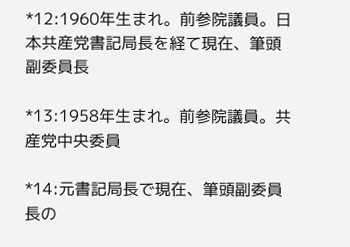*12:1960年生まれ。前参院議員。日本共産党書記局長を経て現在、筆頭副委員長

*13:1958年生まれ。前参院議員。共産党中央委員

*14:元書記局長で現在、筆頭副委員長の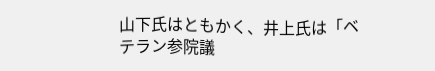山下氏はともかく、井上氏は「ベテラン参院議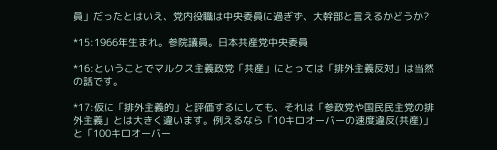員」だったとはいえ、党内役職は中央委員に過ぎず、大幹部と言えるかどうか?

*15:1966年生まれ。参院議員。日本共産党中央委員

*16:ということでマルクス主義政党「共産」にとっては「排外主義反対」は当然の話です。

*17:仮に「排外主義的」と評価するにしても、それは「参政党や国民民主党の排外主義」とは大きく違います。例えるなら「10キロオーバーの速度違反(共産)」と「100キロオーバー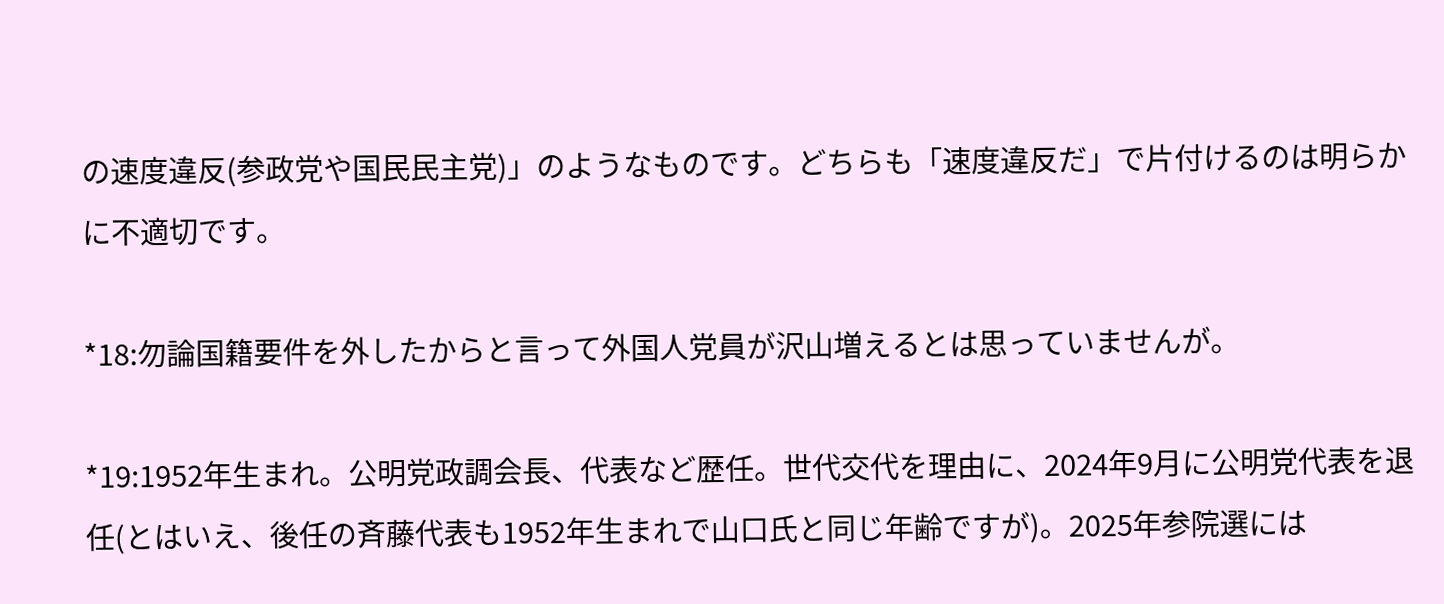の速度違反(参政党や国民民主党)」のようなものです。どちらも「速度違反だ」で片付けるのは明らかに不適切です。

*18:勿論国籍要件を外したからと言って外国人党員が沢山増えるとは思っていませんが。

*19:1952年生まれ。公明党政調会長、代表など歴任。世代交代を理由に、2024年9月に公明党代表を退任(とはいえ、後任の斉藤代表も1952年生まれで山口氏と同じ年齢ですが)。2025年参院選には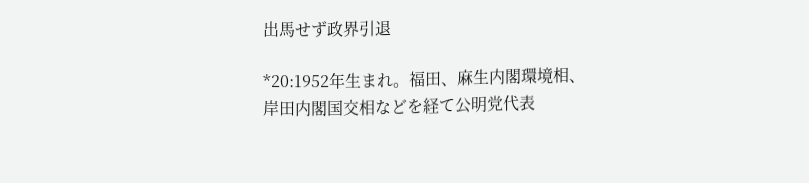出馬せず政界引退

*20:1952年生まれ。福田、麻生内閣環境相、岸田内閣国交相などを経て公明党代表